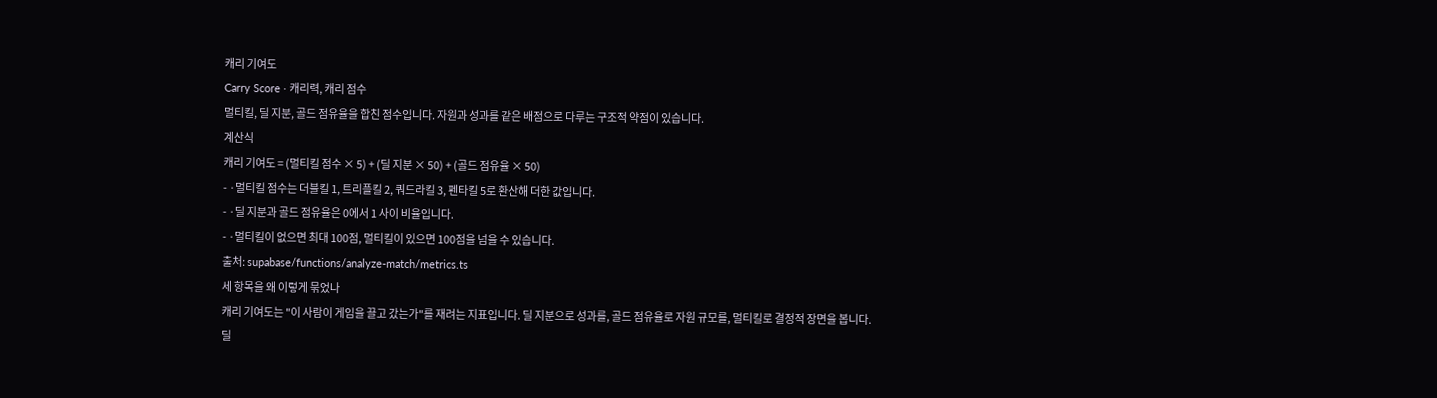캐리 기여도
Carry Score · 캐리력, 캐리 점수
멀티킬, 딜 지분, 골드 점유율을 합친 점수입니다. 자원과 성과를 같은 배점으로 다루는 구조적 약점이 있습니다.
계산식
캐리 기여도 = (멀티킬 점수 × 5) + (딜 지분 × 50) + (골드 점유율 × 50)
- ·멀티킬 점수는 더블킬 1, 트리플킬 2, 쿼드라킬 3, 펜타킬 5로 환산해 더한 값입니다.
- ·딜 지분과 골드 점유율은 0에서 1 사이 비율입니다.
- ·멀티킬이 없으면 최대 100점, 멀티킬이 있으면 100점을 넘을 수 있습니다.
출처: supabase/functions/analyze-match/metrics.ts
세 항목을 왜 이렇게 묶었나
캐리 기여도는 "이 사람이 게임을 끌고 갔는가"를 재려는 지표입니다. 딜 지분으로 성과를, 골드 점유율로 자원 규모를, 멀티킬로 결정적 장면을 봅니다.
딜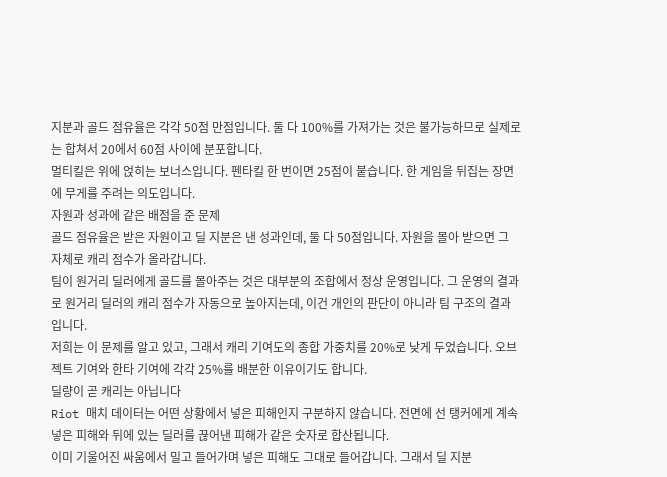지분과 골드 점유율은 각각 50점 만점입니다. 둘 다 100%를 가져가는 것은 불가능하므로 실제로는 합쳐서 20에서 60점 사이에 분포합니다.
멀티킬은 위에 얹히는 보너스입니다. 펜타킬 한 번이면 25점이 붙습니다. 한 게임을 뒤집는 장면에 무게를 주려는 의도입니다.
자원과 성과에 같은 배점을 준 문제
골드 점유율은 받은 자원이고 딜 지분은 낸 성과인데, 둘 다 50점입니다. 자원을 몰아 받으면 그 자체로 캐리 점수가 올라갑니다.
팀이 원거리 딜러에게 골드를 몰아주는 것은 대부분의 조합에서 정상 운영입니다. 그 운영의 결과로 원거리 딜러의 캐리 점수가 자동으로 높아지는데, 이건 개인의 판단이 아니라 팀 구조의 결과입니다.
저희는 이 문제를 알고 있고, 그래서 캐리 기여도의 종합 가중치를 20%로 낮게 두었습니다. 오브젝트 기여와 한타 기여에 각각 25%를 배분한 이유이기도 합니다.
딜량이 곧 캐리는 아닙니다
Riot 매치 데이터는 어떤 상황에서 넣은 피해인지 구분하지 않습니다. 전면에 선 탱커에게 계속 넣은 피해와 뒤에 있는 딜러를 끊어낸 피해가 같은 숫자로 합산됩니다.
이미 기울어진 싸움에서 밀고 들어가며 넣은 피해도 그대로 들어갑니다. 그래서 딜 지분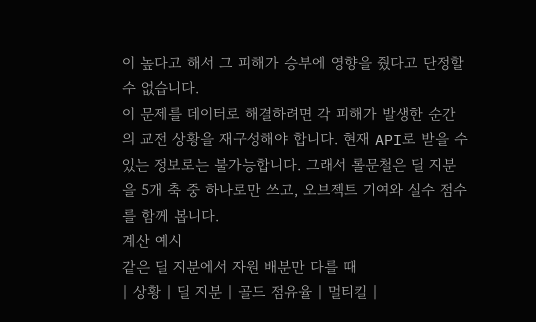이 높다고 해서 그 피해가 승부에 영향을 줬다고 단정할 수 없습니다.
이 문제를 데이터로 해결하려면 각 피해가 발생한 순간의 교전 상황을 재구성해야 합니다. 현재 API로 받을 수 있는 정보로는 불가능합니다. 그래서 롤문철은 딜 지분을 5개 축 중 하나로만 쓰고, 오브젝트 기여와 실수 점수를 함께 봅니다.
계산 예시
같은 딜 지분에서 자원 배분만 다를 때
| 상황 | 딜 지분 | 골드 점유율 | 멀티킬 |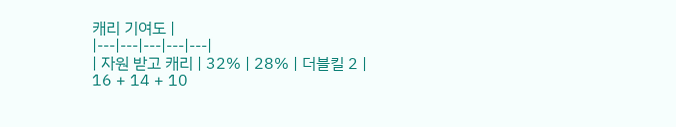캐리 기여도 |
|---|---|---|---|---|
| 자원 받고 캐리 | 32% | 28% | 더블킬 2 | 16 + 14 + 10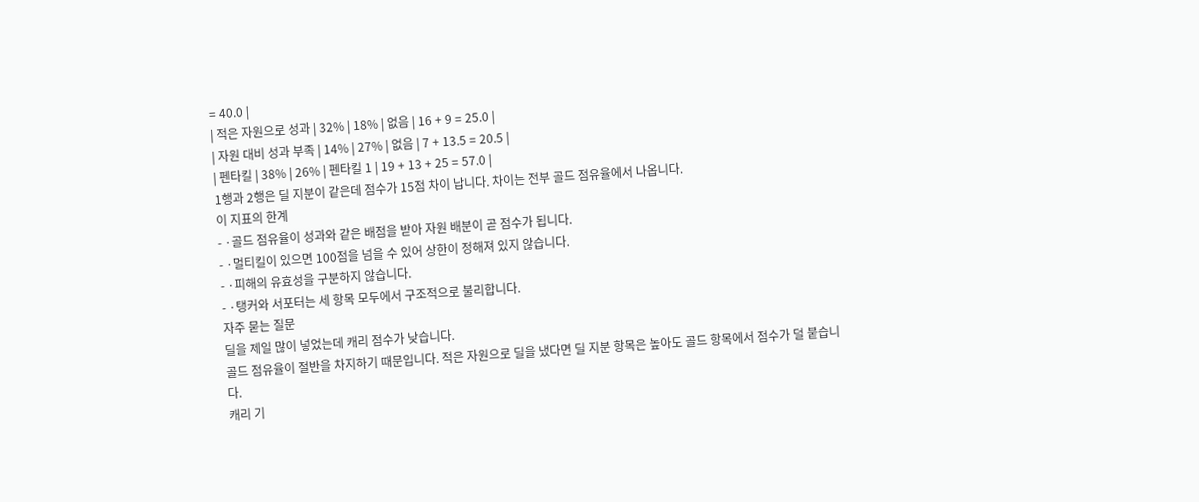= 40.0 |
| 적은 자원으로 성과 | 32% | 18% | 없음 | 16 + 9 = 25.0 |
| 자원 대비 성과 부족 | 14% | 27% | 없음 | 7 + 13.5 = 20.5 |
| 펜타킬 | 38% | 26% | 펜타킬 1 | 19 + 13 + 25 = 57.0 |
1행과 2행은 딜 지분이 같은데 점수가 15점 차이 납니다. 차이는 전부 골드 점유율에서 나옵니다.
이 지표의 한계
- ·골드 점유율이 성과와 같은 배점을 받아 자원 배분이 곧 점수가 됩니다.
- ·멀티킬이 있으면 100점을 넘을 수 있어 상한이 정해져 있지 않습니다.
- ·피해의 유효성을 구분하지 않습니다.
- ·탱커와 서포터는 세 항목 모두에서 구조적으로 불리합니다.
자주 묻는 질문
딜을 제일 많이 넣었는데 캐리 점수가 낮습니다.
골드 점유율이 절반을 차지하기 때문입니다. 적은 자원으로 딜을 냈다면 딜 지분 항목은 높아도 골드 항목에서 점수가 덜 붙습니다.
캐리 기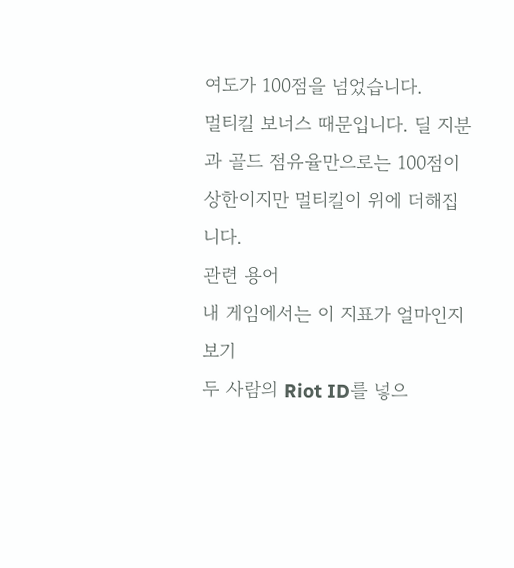여도가 100점을 넘었습니다.
멀티킬 보너스 때문입니다. 딜 지분과 골드 점유율만으로는 100점이 상한이지만 멀티킬이 위에 더해집니다.
관련 용어
내 게임에서는 이 지표가 얼마인지 보기
두 사람의 Riot ID를 넣으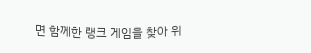면 함께한 랭크 게임을 찾아 위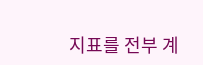지표를 전부 계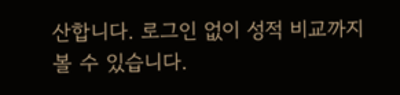산합니다. 로그인 없이 성적 비교까지 볼 수 있습니다.